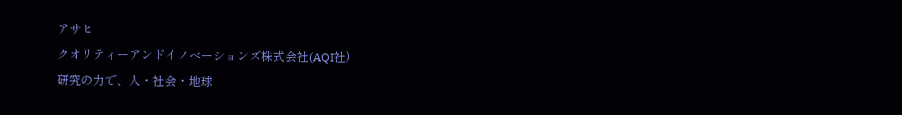アサヒ
クオリティーアンドイノベーションズ株式会社(AQI社)
研究の力で、人・社会・地球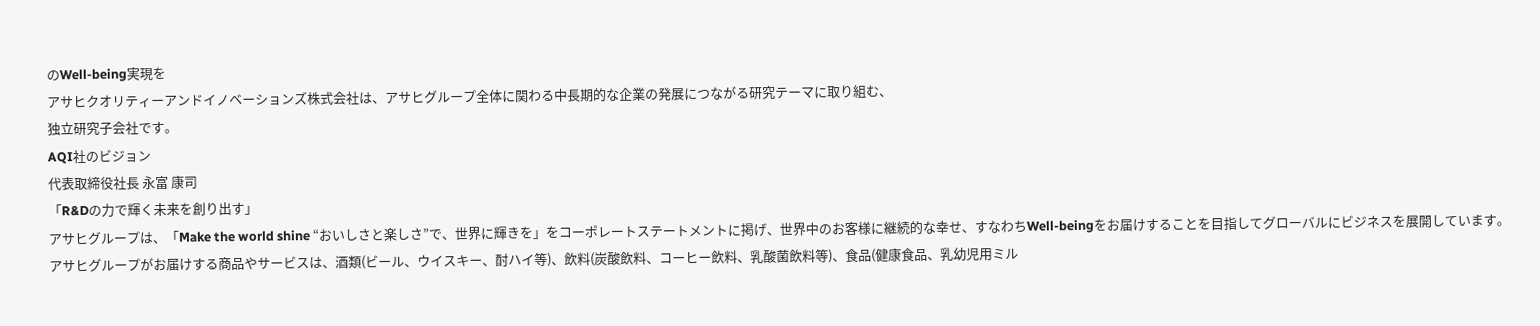のWell-being実現を
アサヒクオリティーアンドイノベーションズ株式会社は、アサヒグループ全体に関わる中長期的な企業の発展につながる研究テーマに取り組む、
独立研究子会社です。
AQI社のビジョン
代表取締役社長 永富 康司
「R&Dの力で輝く未来を創り出す」
アサヒグループは、「Make the world shine “おいしさと楽しさ”で、世界に輝きを」をコーポレートステートメントに掲げ、世界中のお客様に継続的な幸せ、すなわちWell-beingをお届けすることを目指してグローバルにビジネスを展開しています。
アサヒグループがお届けする商品やサービスは、酒類(ビール、ウイスキー、酎ハイ等)、飲料(炭酸飲料、コーヒー飲料、乳酸菌飲料等)、食品(健康食品、乳幼児用ミル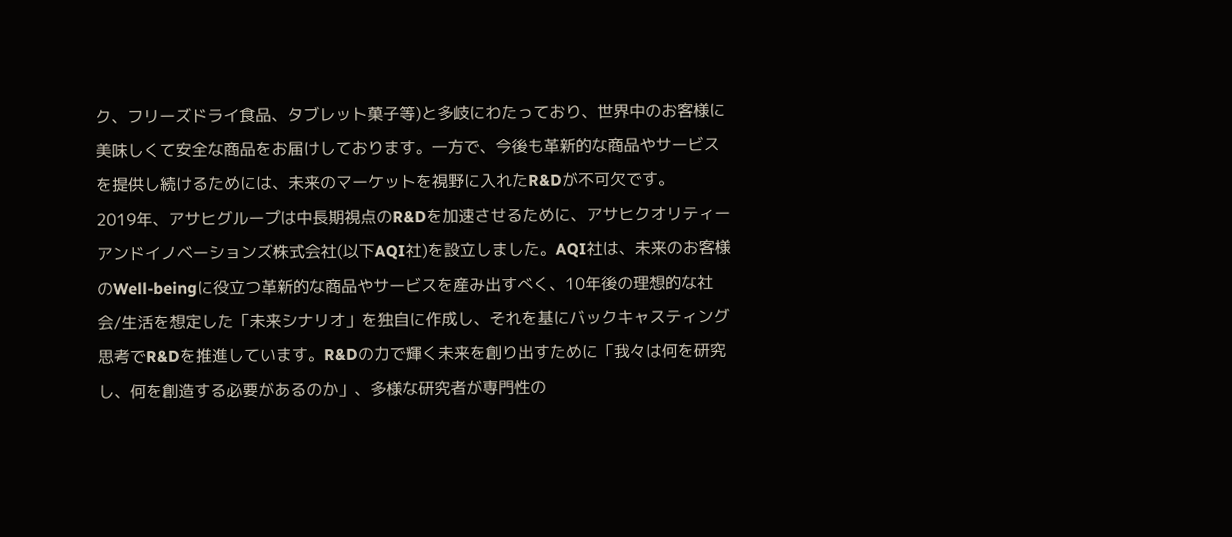ク、フリーズドライ食品、タブレット菓子等)と多岐にわたっており、世界中のお客様に美味しくて安全な商品をお届けしております。一方で、今後も革新的な商品やサービスを提供し続けるためには、未来のマーケットを視野に入れたR&Dが不可欠です。
2019年、アサヒグループは中長期視点のR&Dを加速させるために、アサヒクオリティーアンドイノベーションズ株式会社(以下AQI社)を設立しました。AQI社は、未来のお客様のWell-beingに役立つ革新的な商品やサービスを産み出すべく、10年後の理想的な社会/生活を想定した「未来シナリオ」を独自に作成し、それを基にバックキャスティング思考でR&Dを推進しています。R&Dの力で輝く未来を創り出すために「我々は何を研究し、何を創造する必要があるのか」、多様な研究者が専門性の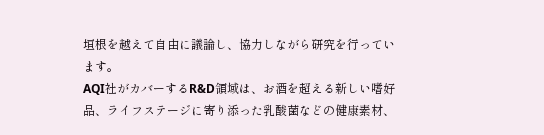垣根を越えて自由に議論し、協力しながら研究を行っています。
AQI社がカバーするR&D領域は、お酒を超える新しい嗜好品、ライフステージに寄り添った乳酸菌などの健康素材、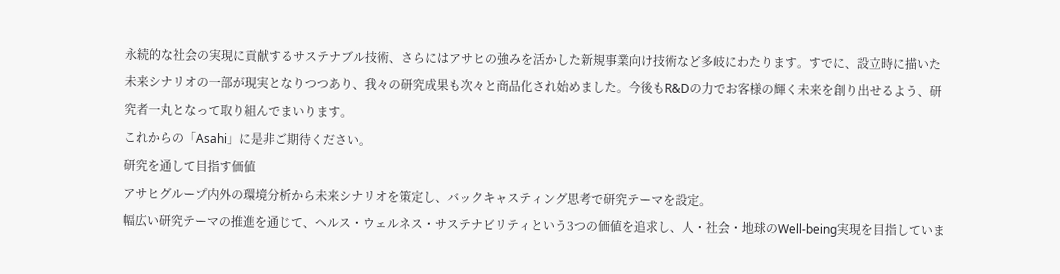永続的な社会の実現に貢献するサステナブル技術、さらにはアサヒの強みを活かした新規事業向け技術など多岐にわたります。すでに、設立時に描いた未来シナリオの一部が現実となりつつあり、我々の研究成果も次々と商品化され始めました。今後もR&Dの力でお客様の輝く未来を創り出せるよう、研究者一丸となって取り組んでまいります。
これからの「Asahi」に是非ご期待ください。
研究を通して目指す価値
アサヒグループ内外の環境分析から未来シナリオを策定し、バックキャスティング思考で研究テーマを設定。
幅広い研究テーマの推進を通じて、ヘルス・ウェルネス・サステナビリティという3つの価値を追求し、人・社会・地球のWell-being実現を目指していま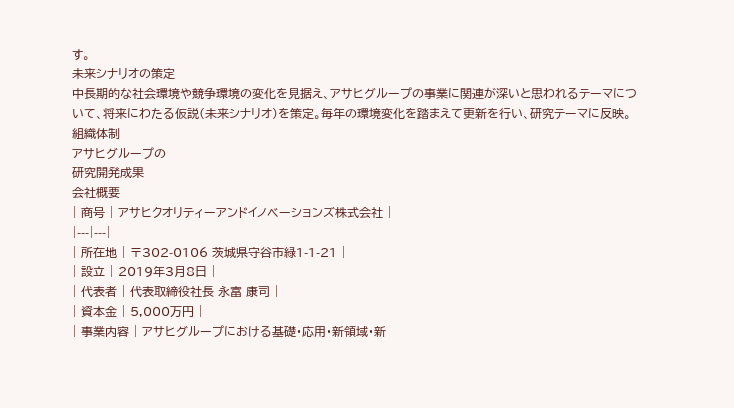す。
未来シナリオの策定
中長期的な社会環境や競争環境の変化を見据え、アサヒグループの事業に関連が深いと思われるテーマについて、将来にわたる仮説(未来シナリオ)を策定。毎年の環境変化を踏まえて更新を行い、研究テーマに反映。
組織体制
アサヒグループの
研究開発成果
会社概要
| 商号 | アサヒクオリティーアンドイノベーションズ株式会社 |
|---|---|
| 所在地 | 〒302-0106 茨城県守谷市緑1-1-21 |
| 設立 | 2019年3月8日 |
| 代表者 | 代表取締役社長 永富 康司 |
| 資本金 | 5,000万円 |
| 事業内容 | アサヒグループにおける基礎・応用・新領域・新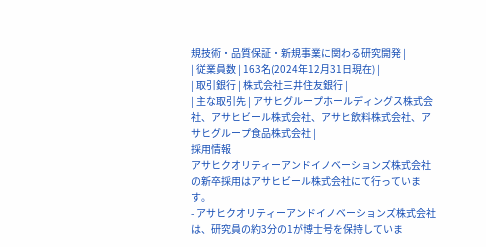規技術・品質保証・新規事業に関わる研究開発 |
| 従業員数 | 163名(2024年12月31日現在) |
| 取引銀行 | 株式会社三井住友銀行 |
| 主な取引先 | アサヒグループホールディングス株式会社、アサヒビール株式会社、アサヒ飲料株式会社、アサヒグループ食品株式会社 |
採用情報
アサヒクオリティーアンドイノベーションズ株式会社の新卒採用はアサヒビール株式会社にて行っています。
- アサヒクオリティーアンドイノベーションズ株式会社は、研究員の約3分の1が博士号を保持していま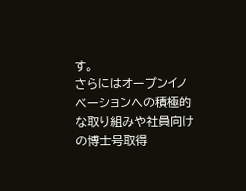す。
さらにはオープンイノベーションへの積極的な取り組みや社員向けの博士号取得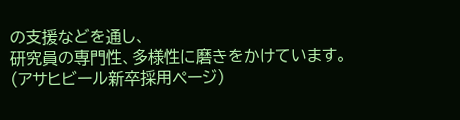の支援などを通し、
研究員の専門性、多様性に磨きをかけています。
(アサヒビール新卒採用ページ)